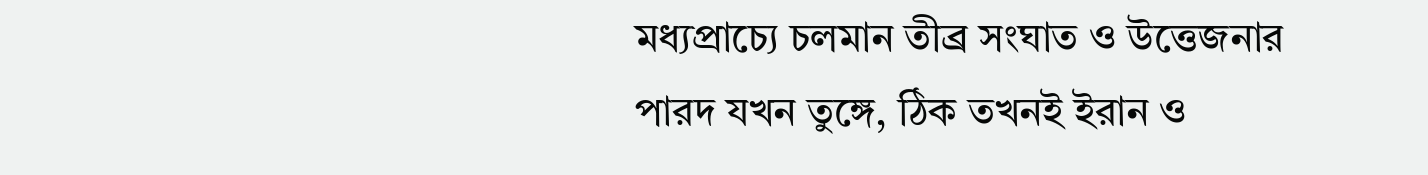মধ্যপ্রাচ্যে চলমান তীব্র সংঘাত ও উত্তেজনার পারদ যখন তুঙ্গে, ঠিক তখনই ইরান ও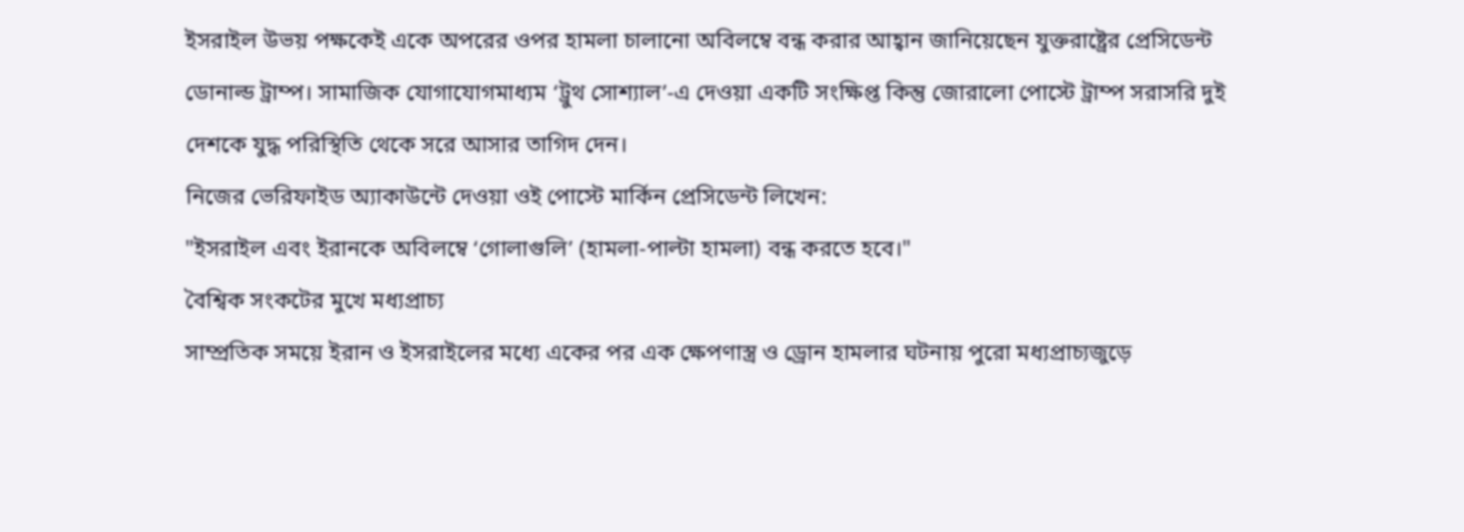ইসরাইল উভয় পক্ষকেই একে অপরের ওপর হামলা চালানো অবিলম্বে বন্ধ করার আহ্বান জানিয়েছেন যুক্তরাষ্ট্রের প্রেসিডেন্ট ডোনাল্ড ট্রাম্প। সামাজিক যোগাযোগমাধ্যম ‘ট্রুথ সোশ্যাল’-এ দেওয়া একটি সংক্ষিপ্ত কিন্তু জোরালো পোস্টে ট্রাম্প সরাসরি দুই দেশকে যুদ্ধ পরিস্থিতি থেকে সরে আসার তাগিদ দেন।
নিজের ভেরিফাইড অ্যাকাউন্টে দেওয়া ওই পোস্টে মার্কিন প্রেসিডেন্ট লিখেন:
"ইসরাইল এবং ইরানকে অবিলম্বে ‘গোলাগুলি’ (হামলা-পাল্টা হামলা) বন্ধ করতে হবে।"
বৈশ্বিক সংকটের মুখে মধ্যপ্রাচ্য
সাম্প্রতিক সময়ে ইরান ও ইসরাইলের মধ্যে একের পর এক ক্ষেপণাস্ত্র ও ড্রোন হামলার ঘটনায় পুরো মধ্যপ্রাচ্যজুড়ে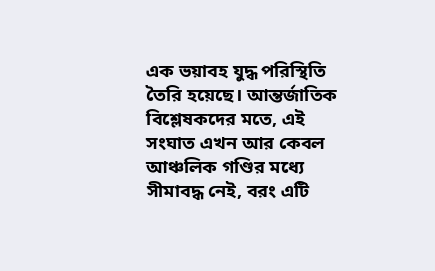এক ভয়াবহ যুদ্ধ পরিস্থিতি তৈরি হয়েছে। আন্তর্জাতিক বিশ্লেষকদের মতে, এই সংঘাত এখন আর কেবল আঞ্চলিক গণ্ডির মধ্যে সীমাবদ্ধ নেই, বরং এটি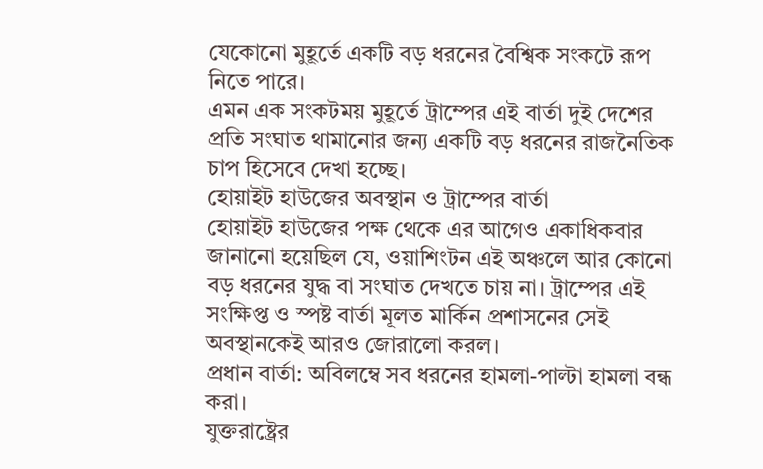যেকোনো মুহূর্তে একটি বড় ধরনের বৈশ্বিক সংকটে রূপ নিতে পারে।
এমন এক সংকটময় মুহূর্তে ট্রাম্পের এই বার্তা দুই দেশের প্রতি সংঘাত থামানোর জন্য একটি বড় ধরনের রাজনৈতিক চাপ হিসেবে দেখা হচ্ছে।
হোয়াইট হাউজের অবস্থান ও ট্রাম্পের বার্তা
হোয়াইট হাউজের পক্ষ থেকে এর আগেও একাধিকবার জানানো হয়েছিল যে, ওয়াশিংটন এই অঞ্চলে আর কোনো বড় ধরনের যুদ্ধ বা সংঘাত দেখতে চায় না। ট্রাম্পের এই সংক্ষিপ্ত ও স্পষ্ট বার্তা মূলত মার্কিন প্রশাসনের সেই অবস্থানকেই আরও জোরালো করল।
প্রধান বার্তা: অবিলম্বে সব ধরনের হামলা-পাল্টা হামলা বন্ধ করা।
যুক্তরাষ্ট্রের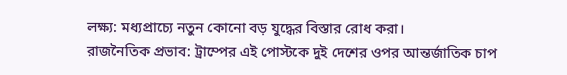লক্ষ্য: মধ্যপ্রাচ্যে নতুন কোনো বড় যুদ্ধের বিস্তার রোধ করা।
রাজনৈতিক প্রভাব: ট্রাম্পের এই পোস্টকে দুই দেশের ওপর আন্তর্জাতিক চাপ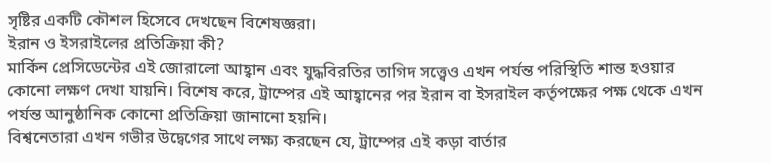সৃষ্টির একটি কৌশল হিসেবে দেখছেন বিশেষজ্ঞরা।
ইরান ও ইসরাইলের প্রতিক্রিয়া কী?
মার্কিন প্রেসিডেন্টের এই জোরালো আহ্বান এবং যুদ্ধবিরতির তাগিদ সত্ত্বেও এখন পর্যন্ত পরিস্থিতি শান্ত হওয়ার কোনো লক্ষণ দেখা যায়নি। বিশেষ করে, ট্রাম্পের এই আহ্বানের পর ইরান বা ইসরাইল কর্তৃপক্ষের পক্ষ থেকে এখন পর্যন্ত আনুষ্ঠানিক কোনো প্রতিক্রিয়া জানানো হয়নি।
বিশ্বনেতারা এখন গভীর উদ্বেগের সাথে লক্ষ্য করছেন যে, ট্রাম্পের এই কড়া বার্তার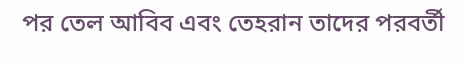পর তেল আবিব এবং তেহরান তাদের পরবর্তী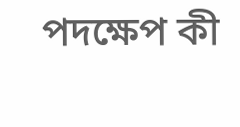পদক্ষেপ কী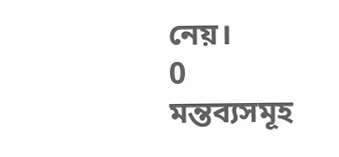নেয়।
0 মন্তব্যসমূহ